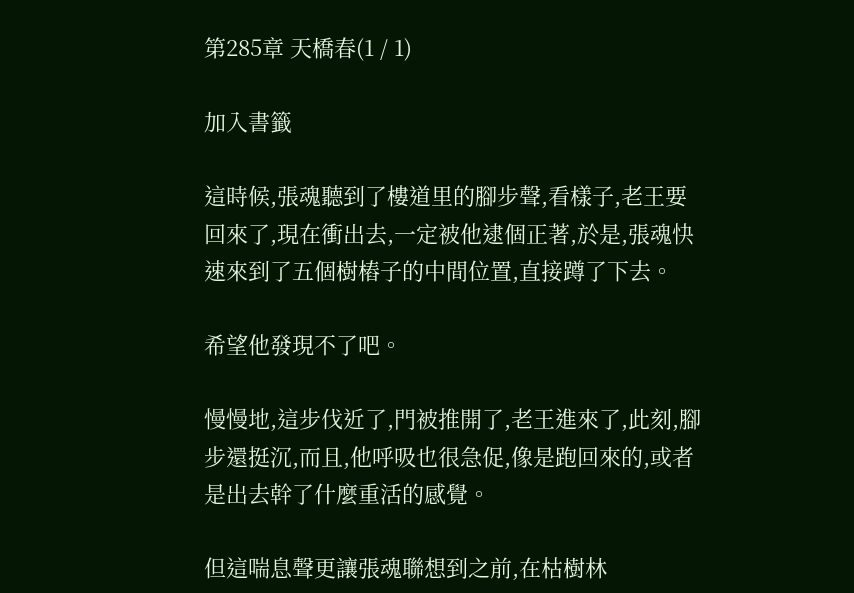第285章 天橋春(1 / 1)

加入書籤

這時候,張魂聽到了樓道里的腳步聲,看樣子,老王要回來了,現在衝出去,一定被他逮個正著,於是,張魂快速來到了五個樹樁子的中間位置,直接蹲了下去。

希望他發現不了吧。

慢慢地,這步伐近了,門被推開了,老王進來了,此刻,腳步還挺沉,而且,他呼吸也很急促,像是跑回來的,或者是出去幹了什麼重活的感覺。

但這喘息聲更讓張魂聯想到之前,在枯樹林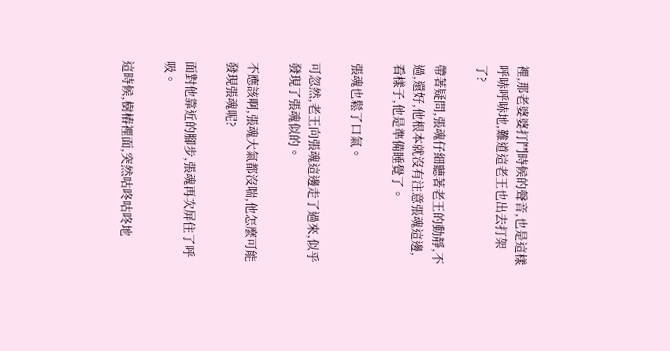裡,那老婆婆打鬥時候的聲音,也是這樣呼哧呼哧地,難道這老王也出去打架了?

帶著疑問,張魂仔細聽著老王的動靜,不過,還好,他根本就沒有注意張魂這邊,看樣子,他是準備睡覺了。

張魂也鬆了口氣。

可忽然,老王向張魂這邊走了過來,似乎發現了張魂似的。

不應該啊,張魂大氣都沒喘,他怎麼可能發現張魂呢?

面對他靠近的腳步,張魂再次屏住了呼吸。

這時候,樹樁裡面,突然咕咚咕咚地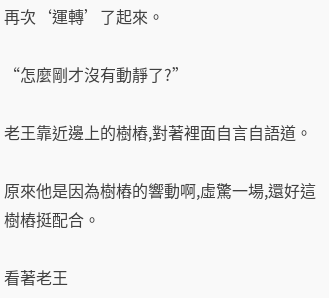再次‘運轉’了起來。

“怎麼剛才沒有動靜了?”

老王靠近邊上的樹樁,對著裡面自言自語道。

原來他是因為樹樁的響動啊,虛驚一場,還好這樹樁挺配合。

看著老王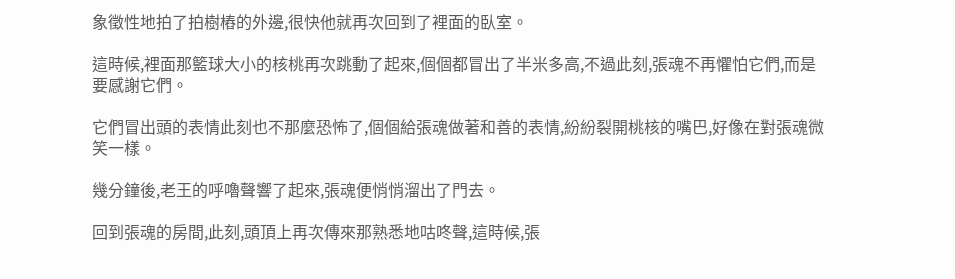象徵性地拍了拍樹樁的外邊,很快他就再次回到了裡面的臥室。

這時候,裡面那籃球大小的核桃再次跳動了起來,個個都冒出了半米多高,不過此刻,張魂不再懼怕它們,而是要感謝它們。

它們冒出頭的表情此刻也不那麼恐怖了,個個給張魂做著和善的表情,紛紛裂開桃核的嘴巴,好像在對張魂微笑一樣。

幾分鐘後,老王的呼嚕聲響了起來,張魂便悄悄溜出了門去。

回到張魂的房間,此刻,頭頂上再次傳來那熟悉地咕咚聲,這時候,張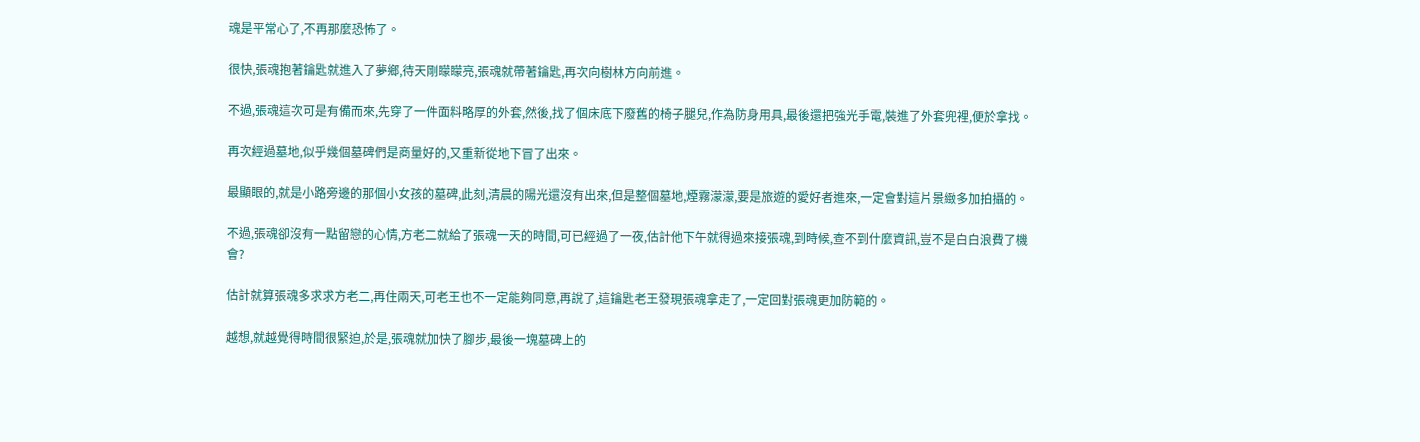魂是平常心了,不再那麼恐怖了。

很快,張魂抱著鑰匙就進入了夢鄉,待天剛矇矇亮,張魂就帶著鑰匙,再次向樹林方向前進。

不過,張魂這次可是有備而來,先穿了一件面料略厚的外套,然後,找了個床底下廢舊的椅子腿兒,作為防身用具,最後還把強光手電,裝進了外套兜裡,便於拿找。

再次經過墓地,似乎幾個墓碑們是商量好的,又重新從地下冒了出來。

最顯眼的,就是小路旁邊的那個小女孩的墓碑,此刻,清晨的陽光還沒有出來,但是整個墓地,煙霧濛濛,要是旅遊的愛好者進來,一定會對這片景緻多加拍攝的。

不過,張魂卻沒有一點留戀的心情,方老二就給了張魂一天的時間,可已經過了一夜,估計他下午就得過來接張魂,到時候,查不到什麼資訊,豈不是白白浪費了機會?

估計就算張魂多求求方老二,再住兩天,可老王也不一定能夠同意,再說了,這鑰匙老王發現張魂拿走了,一定回對張魂更加防範的。

越想,就越覺得時間很緊迫,於是,張魂就加快了腳步,最後一塊墓碑上的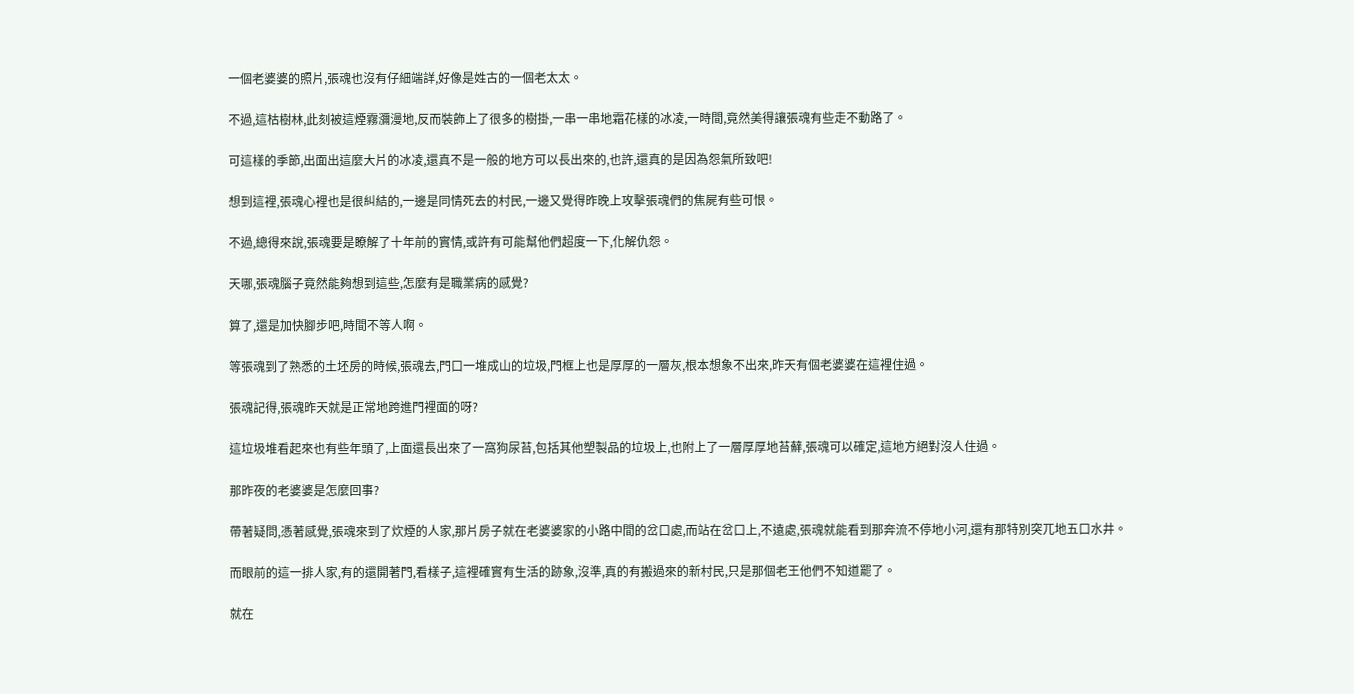一個老婆婆的照片,張魂也沒有仔細端詳,好像是姓古的一個老太太。

不過,這枯樹林,此刻被這煙霧瀰漫地,反而裝飾上了很多的樹掛,一串一串地霜花樣的冰凌,一時間,竟然美得讓張魂有些走不動路了。

可這樣的季節,出面出這麼大片的冰凌,還真不是一般的地方可以長出來的,也許,還真的是因為怨氣所致吧!

想到這裡,張魂心裡也是很糾結的,一邊是同情死去的村民,一邊又覺得昨晚上攻擊張魂們的焦屍有些可恨。

不過,總得來說,張魂要是瞭解了十年前的實情,或許有可能幫他們超度一下,化解仇怨。

天哪,張魂腦子竟然能夠想到這些,怎麼有是職業病的感覺?

算了,還是加快腳步吧,時間不等人啊。

等張魂到了熟悉的土坯房的時候,張魂去,門口一堆成山的垃圾,門框上也是厚厚的一層灰,根本想象不出來,昨天有個老婆婆在這裡住過。

張魂記得,張魂昨天就是正常地跨進門裡面的呀?

這垃圾堆看起來也有些年頭了,上面還長出來了一窩狗尿苔,包括其他塑製品的垃圾上,也附上了一層厚厚地苔蘚,張魂可以確定,這地方絕對沒人住過。

那昨夜的老婆婆是怎麼回事?

帶著疑問,憑著感覺,張魂來到了炊煙的人家,那片房子就在老婆婆家的小路中間的岔口處,而站在岔口上,不遠處,張魂就能看到那奔流不停地小河,還有那特別突兀地五口水井。

而眼前的這一排人家,有的還開著門,看樣子,這裡確實有生活的跡象,沒準,真的有搬過來的新村民,只是那個老王他們不知道罷了。

就在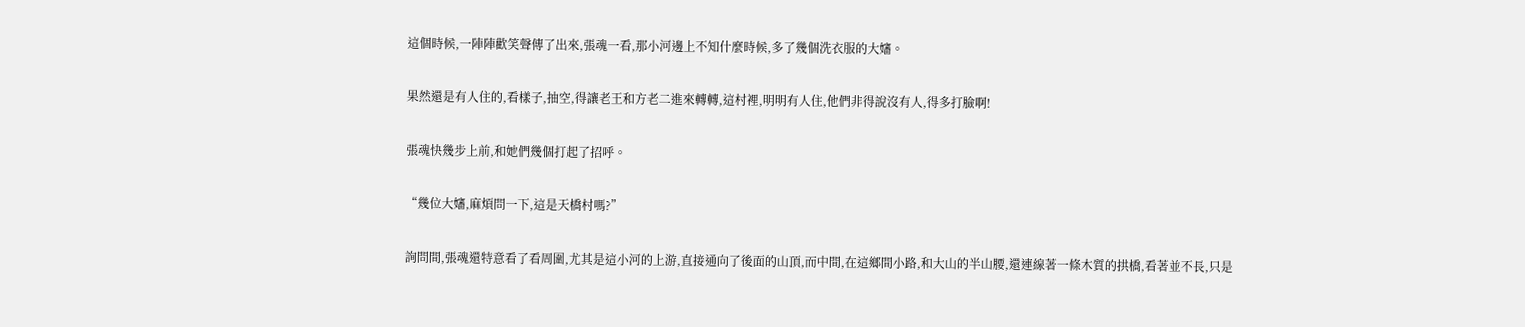這個時候,一陣陣歡笑聲傳了出來,張魂一看,那小河邊上不知什麼時候,多了幾個洗衣服的大嬸。

果然還是有人住的,看樣子,抽空,得讓老王和方老二進來轉轉,這村裡,明明有人住,他們非得說沒有人,得多打臉啊!

張魂快幾步上前,和她們幾個打起了招呼。

“幾位大嬸,麻煩問一下,這是天橋村嗎?”

詢問間,張魂還特意看了看周圍,尤其是這小河的上游,直接通向了後面的山頂,而中間,在這鄉間小路,和大山的半山腰,還連線著一條木質的拱橋,看著並不長,只是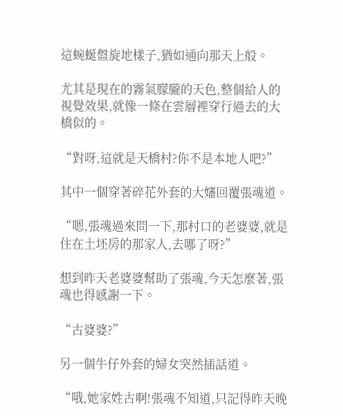這蜿蜒盤旋地樣子,猶如通向那天上般。

尤其是現在的霧氣朦朧的天色,整個給人的視覺效果,就像一條在雲層裡穿行過去的大橋似的。

“對呀,這就是天橋村?你不是本地人吧?”

其中一個穿著碎花外套的大嬸回覆張魂道。

“嗯,張魂過來問一下,那村口的老婆婆,就是住在土坯房的那家人,去哪了呀?”

想到昨天老婆婆幫助了張魂,今天怎麼著,張魂也得感謝一下。

“古婆婆?”

另一個牛仔外套的婦女突然插話道。

“哦,她家姓古啊!張魂不知道,只記得昨天晚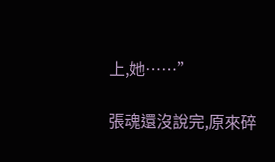上,她……”

張魂還沒說完,原來碎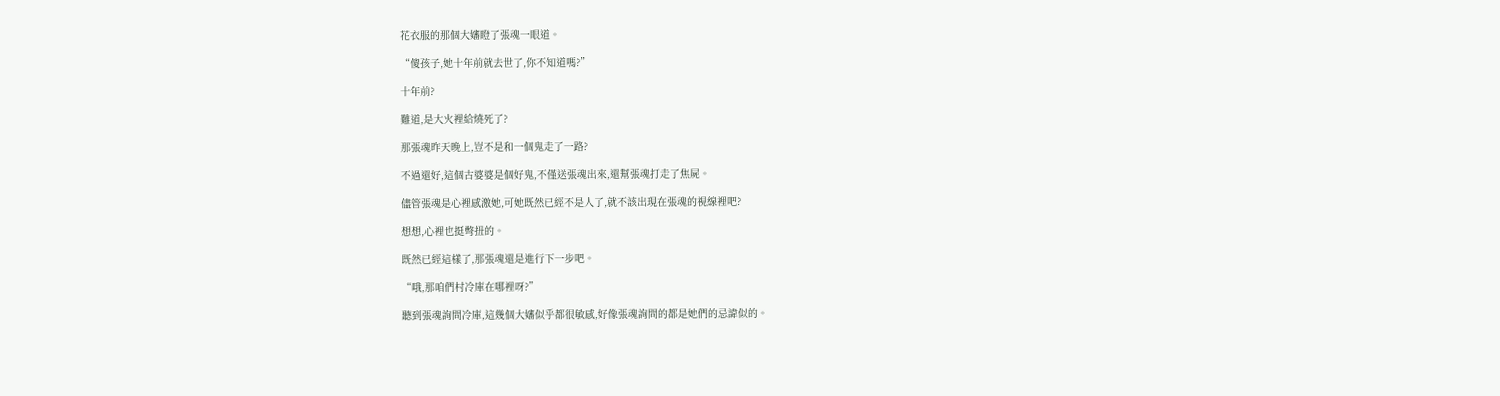花衣服的那個大嬸瞪了張魂一眼道。

“傻孩子,她十年前就去世了,你不知道嗎?”

十年前?

難道,是大火裡給燒死了?

那張魂昨天晚上,豈不是和一個鬼走了一路?

不過還好,這個古婆婆是個好鬼,不僅送張魂出來,還幫張魂打走了焦屍。

儘管張魂是心裡感激她,可她既然已經不是人了,就不該出現在張魂的視線裡吧?

想想,心裡也挺彆扭的。

既然已經這樣了,那張魂還是進行下一步吧。

“哦,那咱們村冷庫在哪裡呀?”

聽到張魂詢問冷庫,這幾個大嬸似乎都很敏感,好像張魂詢問的都是她們的忌諱似的。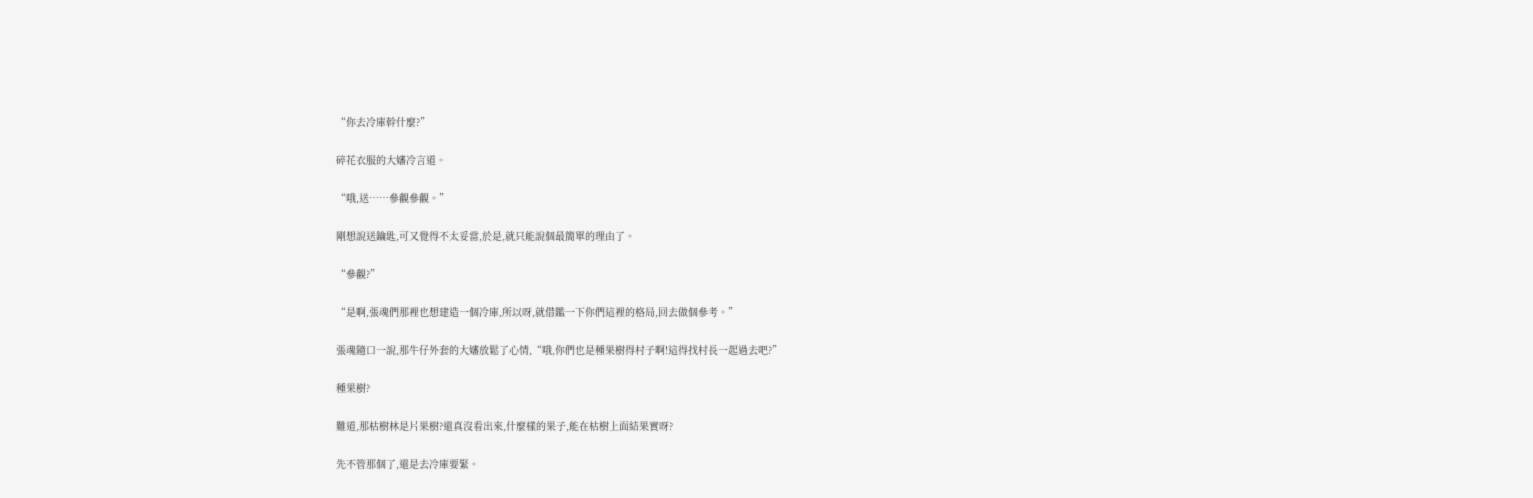“你去冷庫幹什麼?”

碎花衣服的大嬸冷言道。

“哦,送……參觀參觀。”

剛想說送鑰匙,可又覺得不太妥當,於是,就只能說個最簡單的理由了。

“參觀?”

“是啊,張魂們那裡也想建造一個冷庫,所以呀,就借鑑一下你們這裡的格局,回去做個參考。”

張魂隨口一說,那牛仔外套的大嬸放鬆了心情,“哦,你們也是種果樹得村子啊!這得找村長一起過去吧?”

種果樹?

難道,那枯樹林是片果樹?還真沒看出來,什麼樣的果子,能在枯樹上面結果實呀?

先不管那個了,還是去冷庫要緊。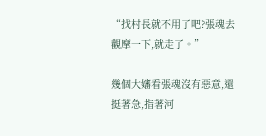“找村長就不用了吧?張魂去觀摩一下,就走了。”

幾個大嬸看張魂沒有惡意,還挺著急,指著河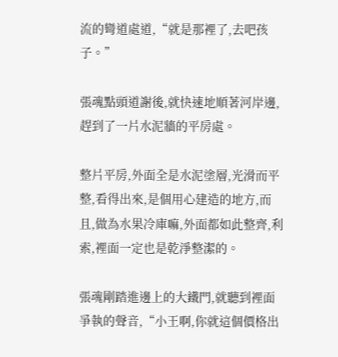流的彎道處道,“就是那裡了,去吧孩子。”

張魂點頭道謝後,就快速地順著河岸邊,趕到了一片水泥牆的平房處。

整片平房,外面全是水泥塗層,光滑而平整,看得出來,是個用心建造的地方,而且,做為水果冷庫嘛,外面都如此整齊,利索,裡面一定也是乾淨整潔的。

張魂剛踏進邊上的大鐵門,就聽到裡面爭執的聲音,“小王啊,你就這個價格出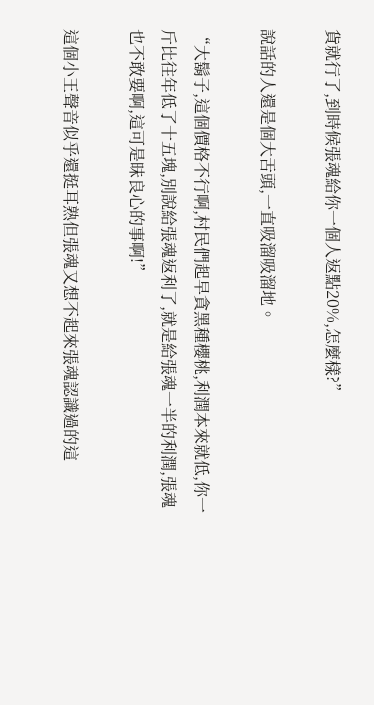貨就行了,到時候張魂給你一個人返點20%,怎麼樣?”

說話的人還是個大舌頭,一直吸溜吸溜地。

“大鬍子,這個價格不行啊,村民們起早貪黑種櫻桃,利潤本來就低,你一斤比往年低了十五塊,別說給張魂返利了,就是給張魂一半的利潤,張魂也不敢要啊,這可是昧良心的事啊!”

這個小王聲音似乎還挺耳熟但張魂又想不起來張魂認識過的這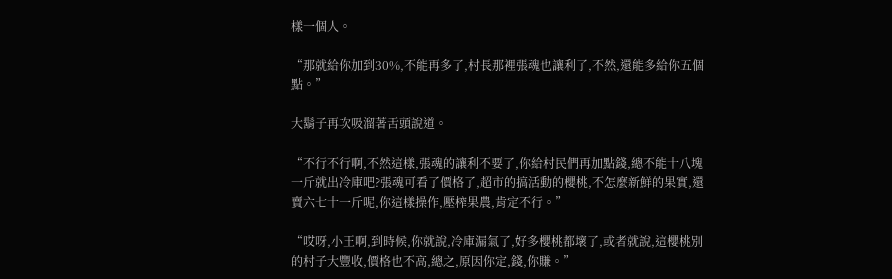樣一個人。

“那就給你加到30%,不能再多了,村長那裡張魂也讓利了,不然,還能多給你五個點。”

大鬍子再次吸溜著舌頭說道。

“不行不行啊,不然這樣,張魂的讓利不要了,你給村民們再加點錢,總不能十八塊一斤就出冷庫吧?張魂可看了價格了,超市的搞活動的櫻桃,不怎麼新鮮的果實,還賣六七十一斤呢,你這樣操作,壓榨果農,肯定不行。”

“哎呀,小王啊,到時候,你就說,冷庫漏氣了,好多櫻桃都壞了,或者就說,這櫻桃別的村子大豐收,價格也不高,總之,原因你定,錢,你賺。”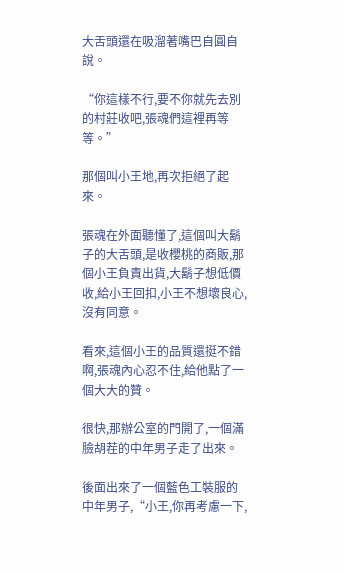大舌頭還在吸溜著嘴巴自圓自說。

“你這樣不行,要不你就先去別的村莊收吧,張魂們這裡再等等。”

那個叫小王地,再次拒絕了起來。

張魂在外面聽懂了,這個叫大鬍子的大舌頭,是收櫻桃的商販,那個小王負責出貨,大鬍子想低價收,給小王回扣,小王不想壞良心,沒有同意。

看來,這個小王的品質還挺不錯啊,張魂內心忍不住,給他點了一個大大的贊。

很快,那辦公室的門開了,一個滿臉胡茬的中年男子走了出來。

後面出來了一個藍色工裝服的中年男子,“小王,你再考慮一下,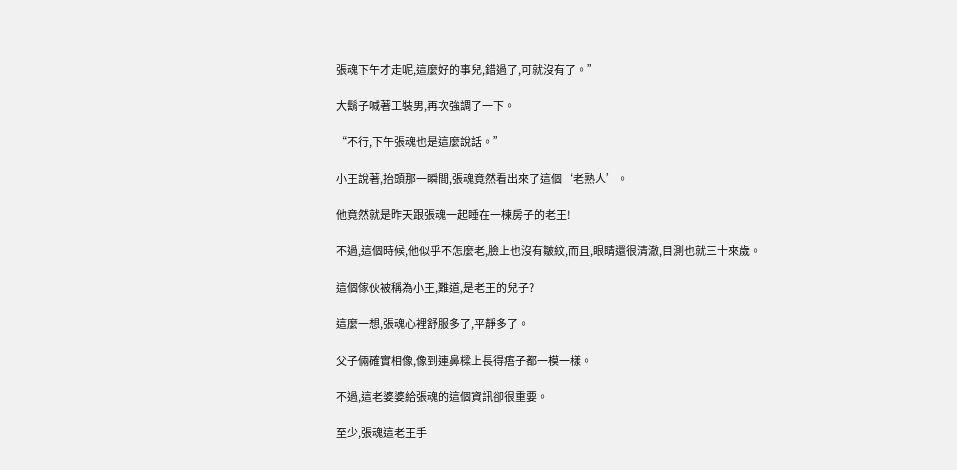張魂下午才走呢,這麼好的事兒,錯過了,可就沒有了。”

大鬍子喊著工裝男,再次強調了一下。

“不行,下午張魂也是這麼說話。”

小王說著,抬頭那一瞬間,張魂竟然看出來了這個‘老熟人’。

他竟然就是昨天跟張魂一起睡在一棟房子的老王!

不過,這個時候,他似乎不怎麼老,臉上也沒有皺紋,而且,眼睛還很清澈,目測也就三十來歲。

這個傢伙被稱為小王,難道,是老王的兒子?

這麼一想,張魂心裡舒服多了,平靜多了。

父子倆確實相像,像到連鼻樑上長得痦子都一模一樣。

不過,這老婆婆給張魂的這個資訊卻很重要。

至少,張魂這老王手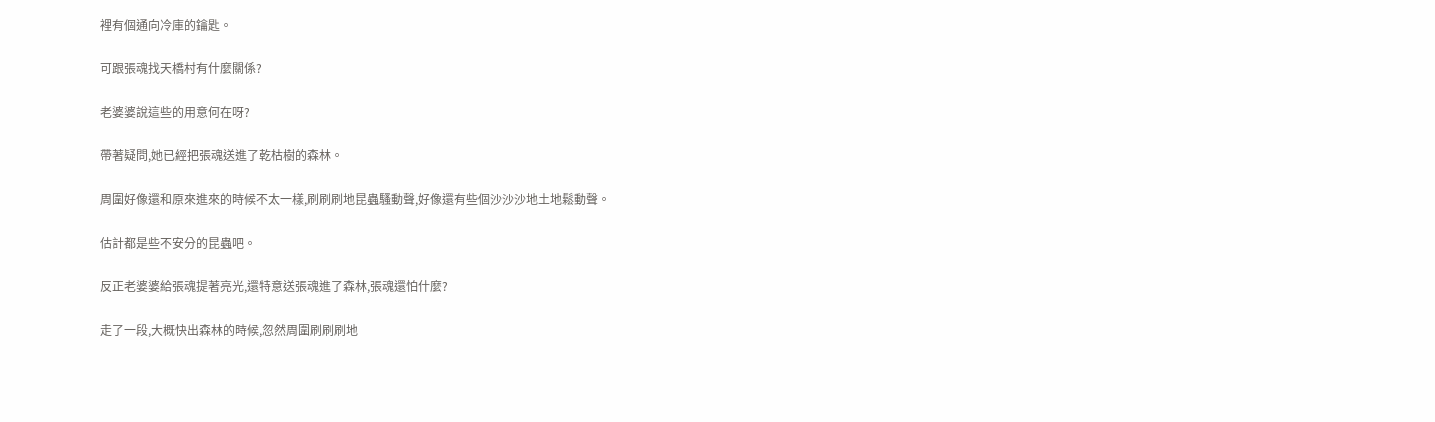裡有個通向冷庫的鑰匙。

可跟張魂找天橋村有什麼關係?

老婆婆說這些的用意何在呀?

帶著疑問,她已經把張魂送進了乾枯樹的森林。

周圍好像還和原來進來的時候不太一樣,刷刷刷地昆蟲騷動聲,好像還有些個沙沙沙地土地鬆動聲。

估計都是些不安分的昆蟲吧。

反正老婆婆給張魂提著亮光,還特意送張魂進了森林,張魂還怕什麼?

走了一段,大概快出森林的時候,忽然周圍刷刷刷地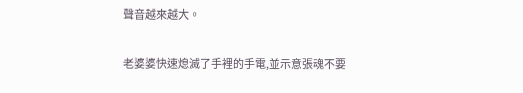聲音越來越大。

老婆婆快速熄滅了手裡的手電,並示意張魂不要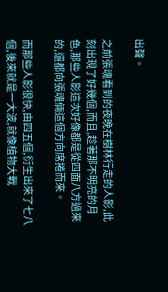出聲。

之前張魂看到的夜晚在樹林行走的人影,此刻出現了好幾個,而且,趁著那不明亮的月色,那些人影這次好像都是從四面八方過來的,還都向張魂倆這個方向席捲而來。

而那些人影很快,由四五個,衍生出來了七八個,後來就是一大波,就像植物大戰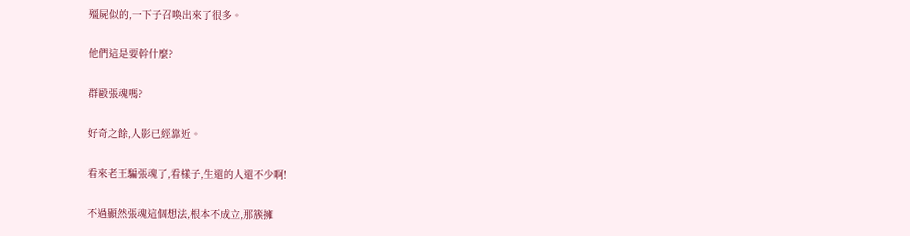殭屍似的,一下子召喚出來了很多。

他們這是要幹什麼?

群毆張魂嗎?

好奇之餘,人影已經靠近。

看來老王騙張魂了,看樣子,生還的人還不少啊!

不過顯然張魂這個想法,根本不成立,那簇擁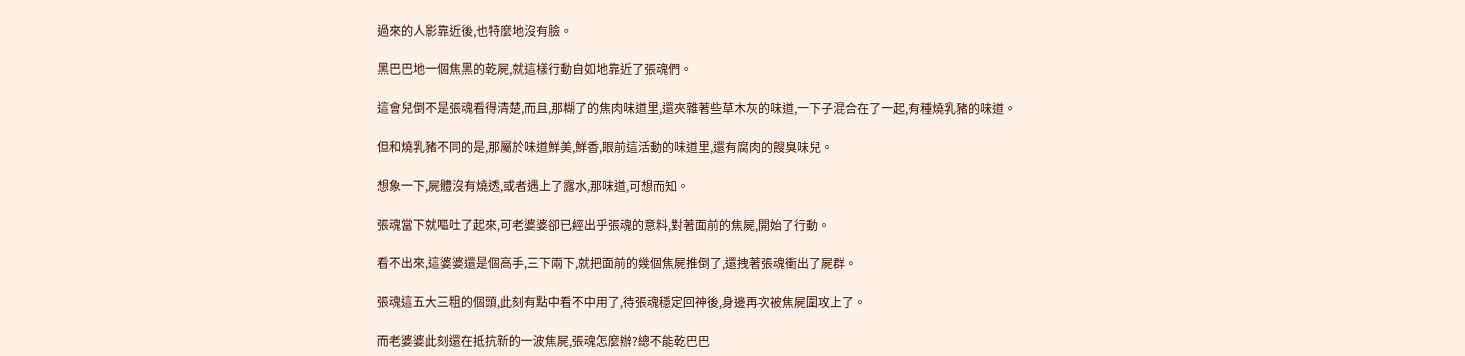過來的人影靠近後,也特麼地沒有臉。

黑巴巴地一個焦黑的乾屍,就這樣行動自如地靠近了張魂們。

這會兒倒不是張魂看得清楚,而且,那糊了的焦肉味道里,還夾雜著些草木灰的味道,一下子混合在了一起,有種燒乳豬的味道。

但和燒乳豬不同的是,那屬於味道鮮美,鮮香,眼前這活動的味道里,還有腐肉的餿臭味兒。

想象一下,屍體沒有燒透,或者遇上了露水,那味道,可想而知。

張魂當下就嘔吐了起來,可老婆婆卻已經出乎張魂的意料,對著面前的焦屍,開始了行動。

看不出來,這婆婆還是個高手,三下兩下,就把面前的幾個焦屍推倒了,還拽著張魂衝出了屍群。

張魂這五大三粗的個頭,此刻有點中看不中用了,待張魂穩定回神後,身邊再次被焦屍圍攻上了。

而老婆婆此刻還在抵抗新的一波焦屍,張魂怎麼辦?總不能乾巴巴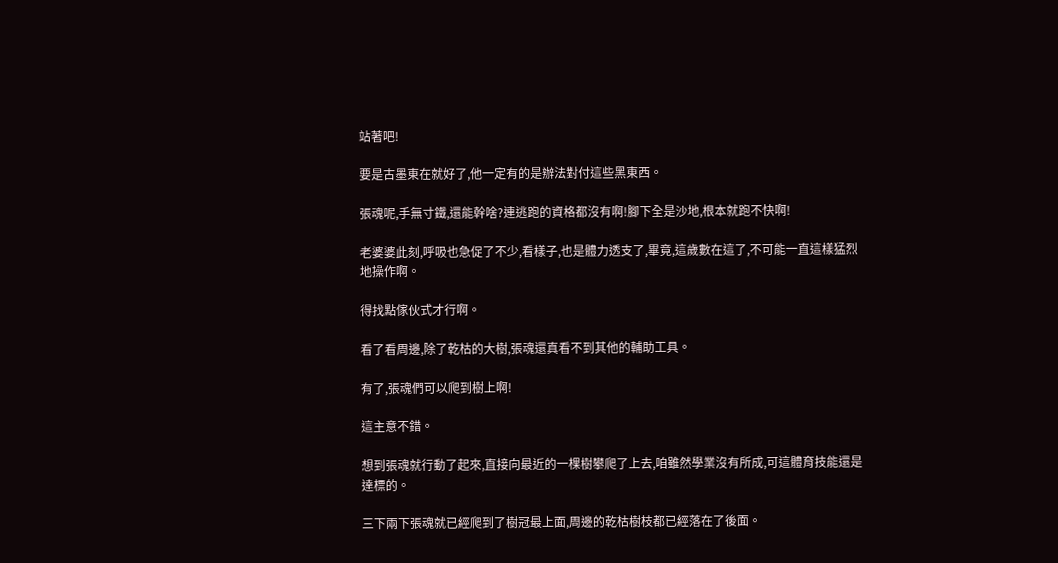站著吧!

要是古墨東在就好了,他一定有的是辦法對付這些黑東西。

張魂呢,手無寸鐵,還能幹啥?連逃跑的資格都沒有啊!腳下全是沙地,根本就跑不快啊!

老婆婆此刻,呼吸也急促了不少,看樣子,也是體力透支了,畢竟,這歲數在這了,不可能一直這樣猛烈地操作啊。

得找點傢伙式才行啊。

看了看周邊,除了乾枯的大樹,張魂還真看不到其他的輔助工具。

有了,張魂們可以爬到樹上啊!

這主意不錯。

想到張魂就行動了起來,直接向最近的一棵樹攀爬了上去,咱雖然學業沒有所成,可這體育技能還是達標的。

三下兩下張魂就已經爬到了樹冠最上面,周邊的乾枯樹枝都已經落在了後面。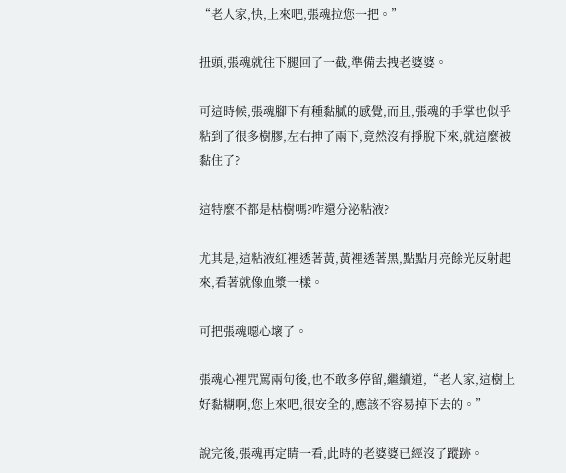“老人家,快,上來吧,張魂拉您一把。”

扭頭,張魂就往下腿回了一截,準備去拽老婆婆。

可這時候,張魂腳下有種黏膩的感覺,而且,張魂的手掌也似乎粘到了很多樹膠,左右抻了兩下,竟然沒有掙脫下來,就這麼被黏住了?

這特麼不都是枯樹嗎?咋還分泌粘液?

尤其是,這粘液紅裡透著黃,黃裡透著黑,點點月亮餘光反射起來,看著就像血漿一樣。

可把張魂噁心壞了。

張魂心裡咒罵兩句後,也不敢多停留,繼續道,“老人家,這樹上好黏糊啊,您上來吧,很安全的,應該不容易掉下去的。”

說完後,張魂再定睛一看,此時的老婆婆已經沒了蹤跡。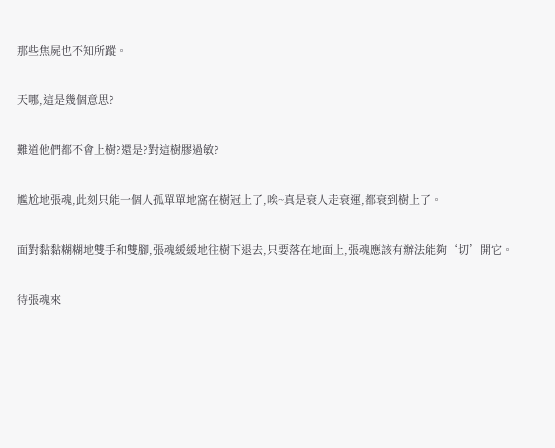那些焦屍也不知所蹤。

天哪,這是幾個意思?

難道他們都不會上樹?還是?對這樹膠過敏?

尷尬地張魂,此刻只能一個人孤單單地窩在樹冠上了,唉~真是衰人走衰運,都衰到樹上了。

面對黏黏糊糊地雙手和雙腳,張魂緩緩地往樹下退去,只要落在地面上,張魂應該有辦法能夠‘切’開它。

待張魂來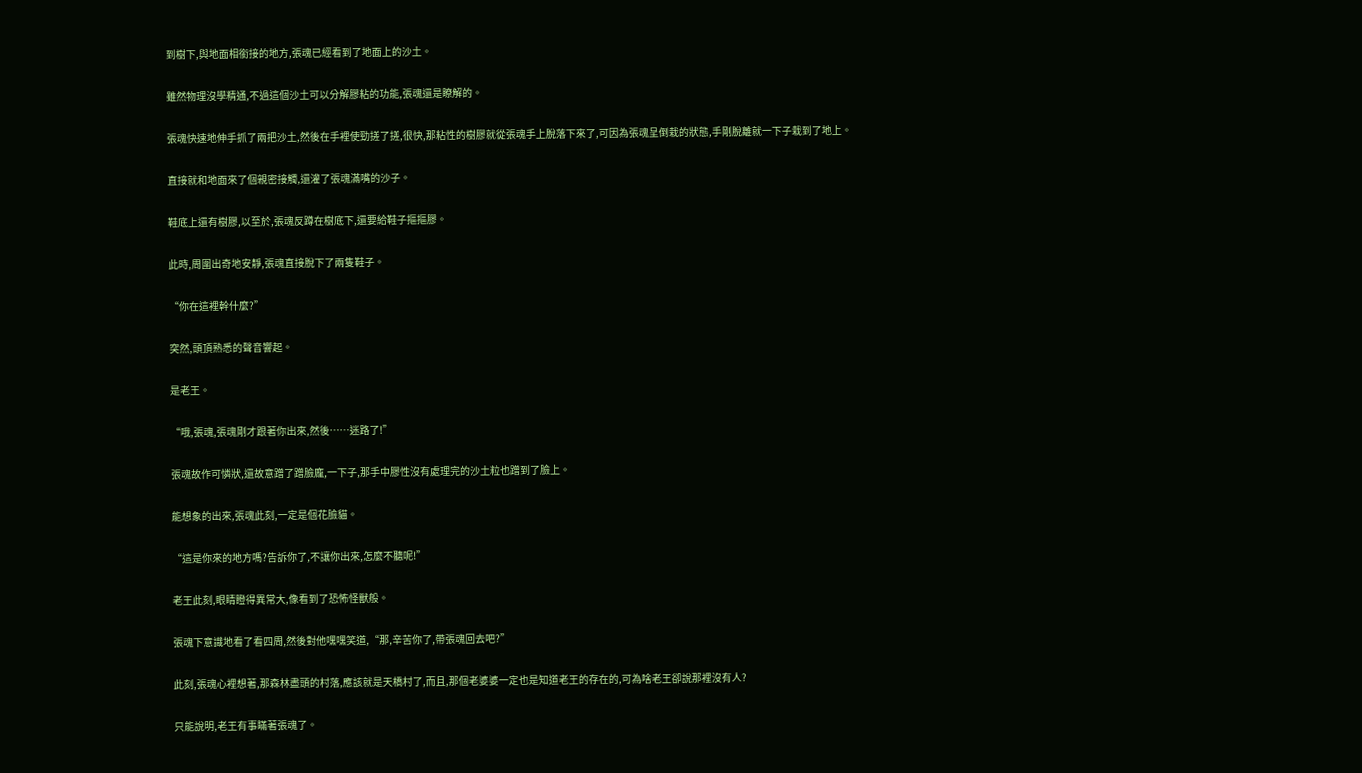到樹下,與地面相銜接的地方,張魂已經看到了地面上的沙土。

雖然物理沒學精通,不過這個沙土可以分解膠粘的功能,張魂還是瞭解的。

張魂快速地伸手抓了兩把沙土,然後在手裡使勁搓了搓,很快,那粘性的樹膠就從張魂手上脫落下來了,可因為張魂呈倒栽的狀態,手剛脫離就一下子栽到了地上。

直接就和地面來了個親密接觸,還灌了張魂滿嘴的沙子。

鞋底上還有樹膠,以至於,張魂反蹲在樹底下,還要給鞋子摳摳膠。

此時,周圍出奇地安靜,張魂直接脫下了兩隻鞋子。

“你在這裡幹什麼?”

突然,頭頂熟悉的聲音響起。

是老王。

“哦,張魂,張魂剛才跟著你出來,然後……迷路了!”

張魂故作可憐狀,還故意蹭了蹭臉龐,一下子,那手中膠性沒有處理完的沙土粒也蹭到了臉上。

能想象的出來,張魂此刻,一定是個花臉貓。

“這是你來的地方嗎?告訴你了,不讓你出來,怎麼不聽呢!”

老王此刻,眼睛瞪得異常大,像看到了恐怖怪獸般。

張魂下意識地看了看四周,然後對他嘿嘿笑道,“那,辛苦你了,帶張魂回去吧?”

此刻,張魂心裡想著,那森林盡頭的村落,應該就是天橋村了,而且,那個老婆婆一定也是知道老王的存在的,可為啥老王卻說那裡沒有人?

只能說明,老王有事瞞著張魂了。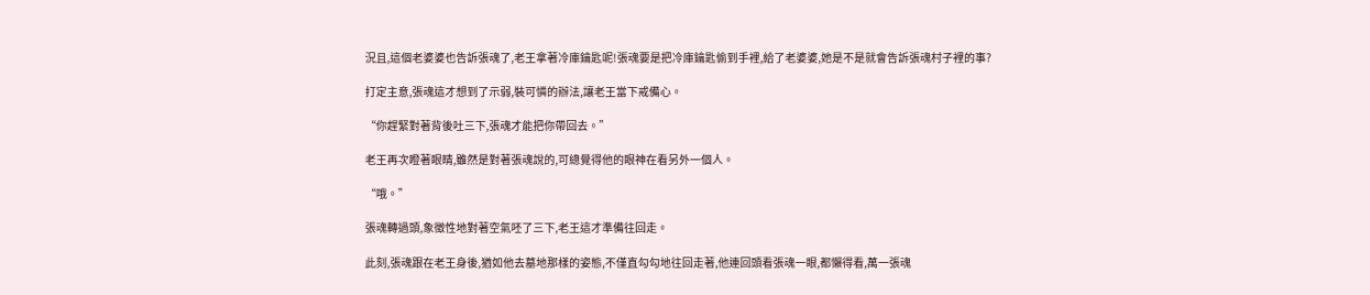況且,這個老婆婆也告訴張魂了,老王拿著冷庫鑰匙呢!張魂要是把冷庫鑰匙偷到手裡,給了老婆婆,她是不是就會告訴張魂村子裡的事?

打定主意,張魂這才想到了示弱,裝可憐的辦法,讓老王當下戒備心。

“你趕緊對著背後吐三下,張魂才能把你帶回去。”

老王再次瞪著眼睛,雖然是對著張魂說的,可總覺得他的眼神在看另外一個人。

“哦。”

張魂轉過頭,象徵性地對著空氣呸了三下,老王這才準備往回走。

此刻,張魂跟在老王身後,猶如他去墓地那樣的姿態,不僅直勾勾地往回走著,他連回頭看張魂一眼,都懶得看,萬一張魂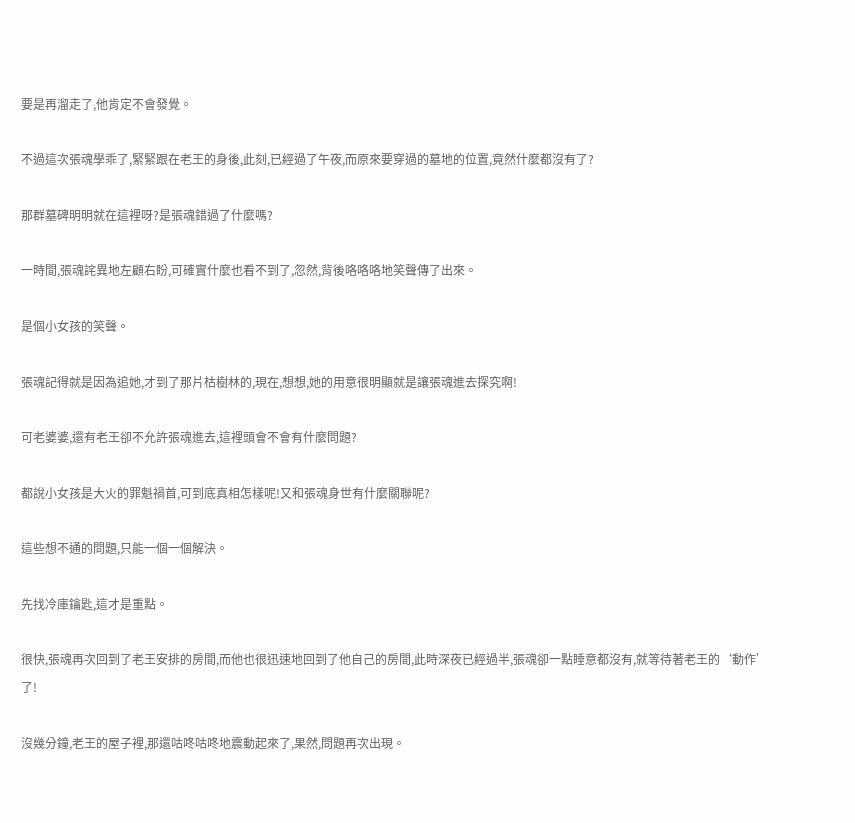要是再溜走了,他肯定不會發覺。

不過這次張魂學乖了,緊緊跟在老王的身後,此刻,已經過了午夜,而原來要穿過的墓地的位置,竟然什麼都沒有了?

那群墓碑明明就在這裡呀?是張魂錯過了什麼嗎?

一時間,張魂詫異地左顧右盼,可確實什麼也看不到了,忽然,背後咯咯咯地笑聲傳了出來。

是個小女孩的笑聲。

張魂記得就是因為追她,才到了那片枯樹林的,現在,想想,她的用意很明顯就是讓張魂進去探究啊!

可老婆婆,還有老王卻不允許張魂進去,這裡頭會不會有什麼問題?

都說小女孩是大火的罪魁禍首,可到底真相怎樣呢!又和張魂身世有什麼關聯呢?

這些想不通的問題,只能一個一個解決。

先找冷庫鑰匙,這才是重點。

很快,張魂再次回到了老王安排的房間,而他也很迅速地回到了他自己的房間,此時深夜已經過半,張魂卻一點睡意都沒有,就等待著老王的‘動作’了!

沒幾分鐘,老王的屋子裡,那還咕咚咕咚地震動起來了,果然,問題再次出現。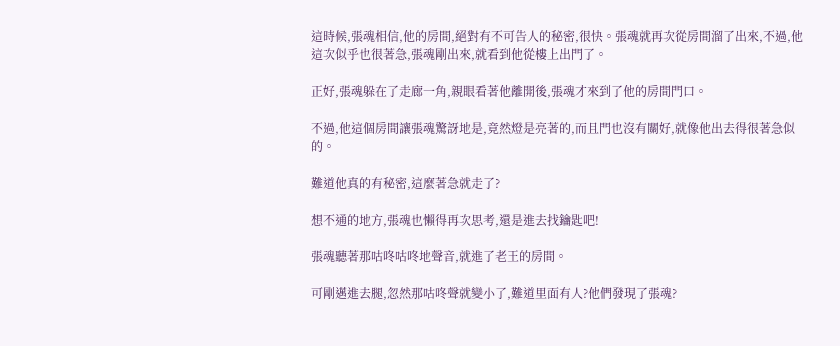這時候,張魂相信,他的房間,絕對有不可告人的秘密,很快。張魂就再次從房間溜了出來,不過,他這次似乎也很著急,張魂剛出來,就看到他從樓上出門了。

正好,張魂躲在了走廊一角,親眼看著他離開後,張魂才來到了他的房間門口。

不過,他這個房間讓張魂驚訝地是,竟然燈是亮著的,而且門也沒有關好,就像他出去得很著急似的。

難道他真的有秘密,這麼著急就走了?

想不通的地方,張魂也懶得再次思考,還是進去找鑰匙吧!

張魂聽著那咕咚咕咚地聲音,就進了老王的房間。

可剛邁進去腿,忽然那咕咚聲就變小了,難道里面有人?他們發現了張魂?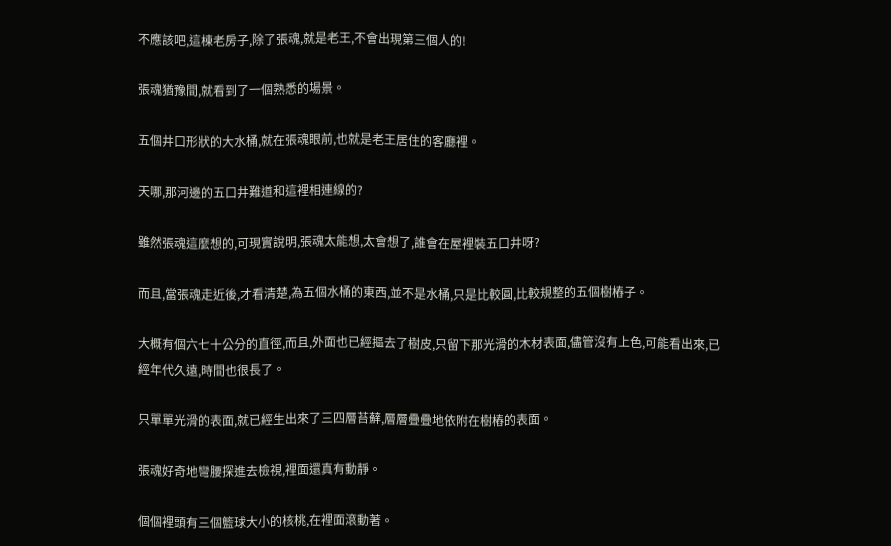不應該吧,這棟老房子,除了張魂,就是老王,不會出現第三個人的!

張魂猶豫間,就看到了一個熟悉的場景。

五個井口形狀的大水桶,就在張魂眼前,也就是老王居住的客廳裡。

天哪,那河邊的五口井難道和這裡相連線的?

雖然張魂這麼想的,可現實說明,張魂太能想,太會想了,誰會在屋裡裝五口井呀?

而且,當張魂走近後,才看清楚,為五個水桶的東西,並不是水桶,只是比較圓,比較規整的五個樹樁子。

大概有個六七十公分的直徑,而且,外面也已經摳去了樹皮,只留下那光滑的木材表面,儘管沒有上色,可能看出來,已經年代久遠,時間也很長了。

只單單光滑的表面,就已經生出來了三四層苔蘚,層層疊疊地依附在樹樁的表面。

張魂好奇地彎腰探進去檢視,裡面還真有動靜。

個個裡頭有三個籃球大小的核桃,在裡面滾動著。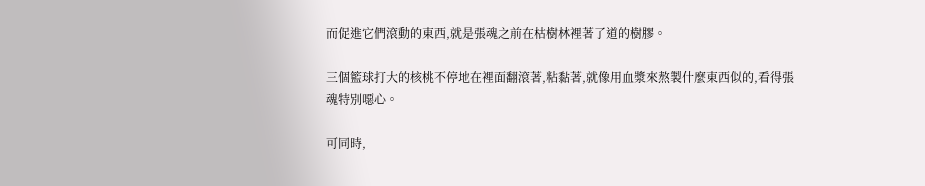而促進它們滾動的東西,就是張魂之前在枯樹林裡著了道的樹膠。

三個籃球打大的核桃不停地在裡面翻滾著,粘黏著,就像用血漿來熬製什麼東西似的,看得張魂特別噁心。

可同時,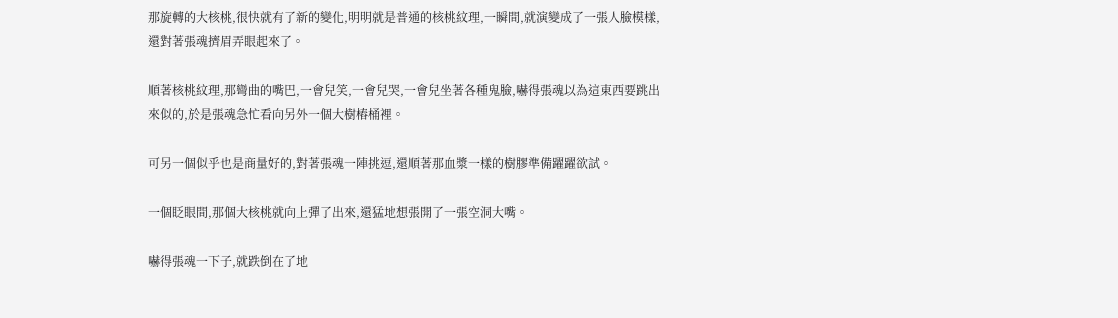那旋轉的大核桃,很快就有了新的變化,明明就是普通的核桃紋理,一瞬間,就演變成了一張人臉模樣,還對著張魂擠眉弄眼起來了。

順著核桃紋理,那彎曲的嘴巴,一會兒笑,一會兒哭,一會兒坐著各種鬼臉,嚇得張魂以為這東西要跳出來似的,於是張魂急忙看向另外一個大樹樁桶裡。

可另一個似乎也是商量好的,對著張魂一陣挑逗,還順著那血漿一樣的樹膠準備躍躍欲試。

一個眨眼間,那個大核桃就向上彈了出來,還猛地想張開了一張空洞大嘴。

嚇得張魂一下子,就跌倒在了地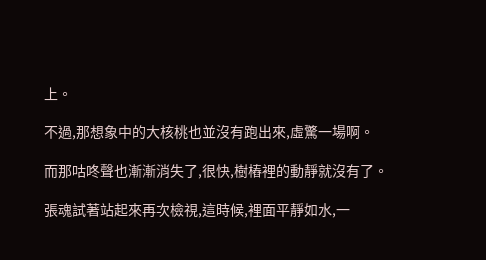上。

不過,那想象中的大核桃也並沒有跑出來,虛驚一場啊。

而那咕咚聲也漸漸消失了,很快,樹樁裡的動靜就沒有了。

張魂試著站起來再次檢視,這時候,裡面平靜如水,一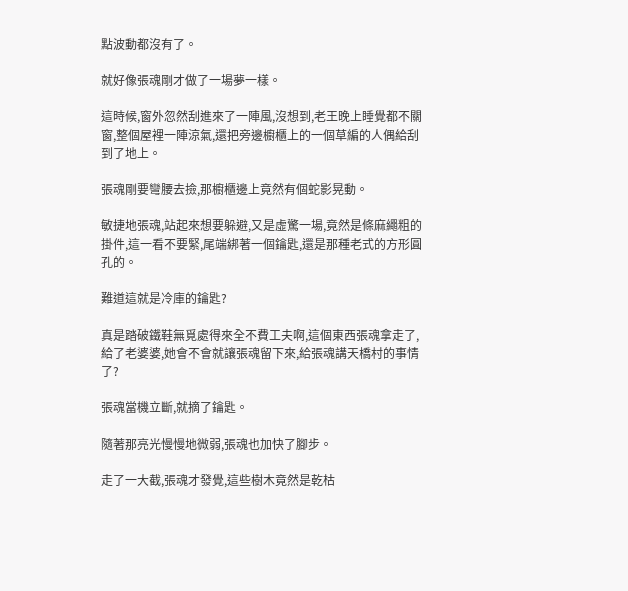點波動都沒有了。

就好像張魂剛才做了一場夢一樣。

這時候,窗外忽然刮進來了一陣風,沒想到,老王晚上睡覺都不關窗,整個屋裡一陣涼氣,還把旁邊櫥櫃上的一個草編的人偶給刮到了地上。

張魂剛要彎腰去撿,那櫥櫃邊上竟然有個蛇影晃動。

敏捷地張魂,站起來想要躲避,又是虛驚一場,竟然是條麻繩粗的掛件,這一看不要緊,尾端綁著一個鑰匙,還是那種老式的方形圓孔的。

難道這就是冷庫的鑰匙?

真是踏破鐵鞋無覓處得來全不費工夫啊,這個東西張魂拿走了,給了老婆婆,她會不會就讓張魂留下來,給張魂講天橋村的事情了?

張魂當機立斷,就摘了鑰匙。

隨著那亮光慢慢地微弱,張魂也加快了腳步。

走了一大截,張魂才發覺,這些樹木竟然是乾枯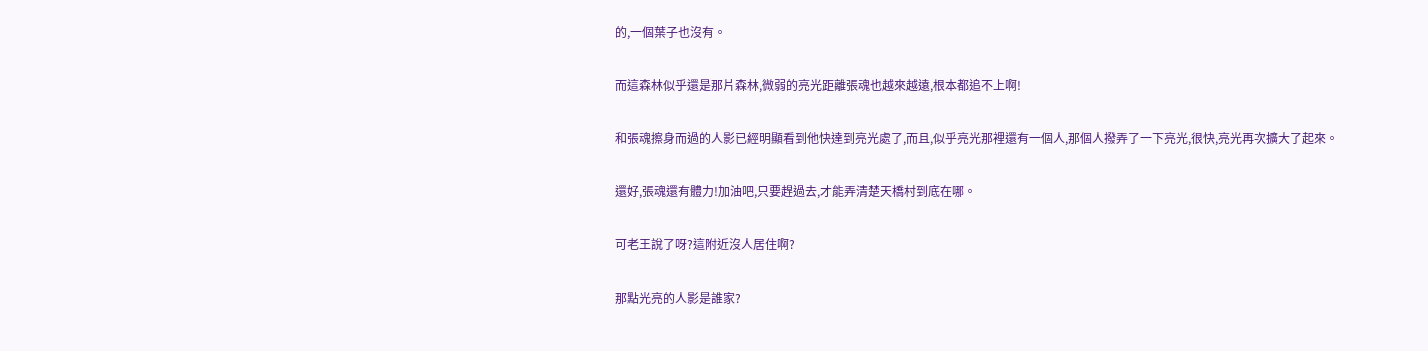的,一個葉子也沒有。

而這森林似乎還是那片森林,微弱的亮光距離張魂也越來越遠,根本都追不上啊!

和張魂擦身而過的人影已經明顯看到他快達到亮光處了,而且,似乎亮光那裡還有一個人,那個人撥弄了一下亮光,很快,亮光再次擴大了起來。

還好,張魂還有體力!加油吧,只要趕過去,才能弄清楚天橋村到底在哪。

可老王說了呀?這附近沒人居住啊?

那點光亮的人影是誰家?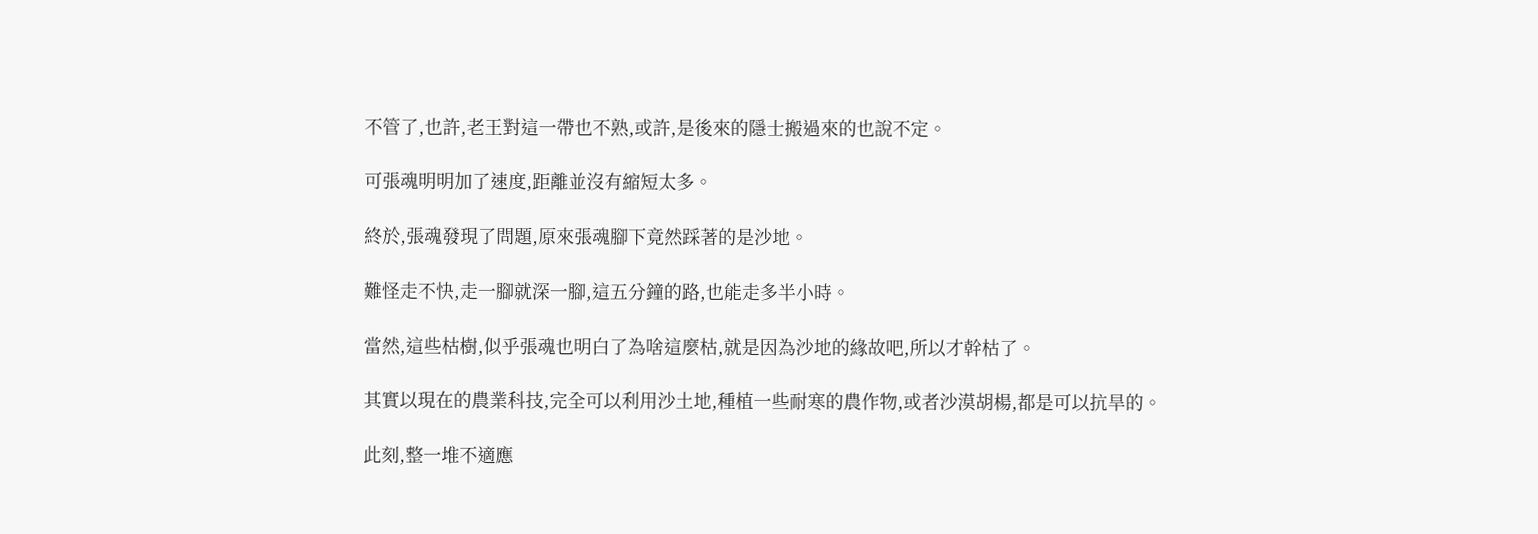不管了,也許,老王對這一帶也不熟,或許,是後來的隱士搬過來的也說不定。

可張魂明明加了速度,距離並沒有縮短太多。

終於,張魂發現了問題,原來張魂腳下竟然踩著的是沙地。

難怪走不快,走一腳就深一腳,這五分鐘的路,也能走多半小時。

當然,這些枯樹,似乎張魂也明白了為啥這麼枯,就是因為沙地的緣故吧,所以才幹枯了。

其實以現在的農業科技,完全可以利用沙土地,種植一些耐寒的農作物,或者沙漠胡楊,都是可以抗旱的。

此刻,整一堆不適應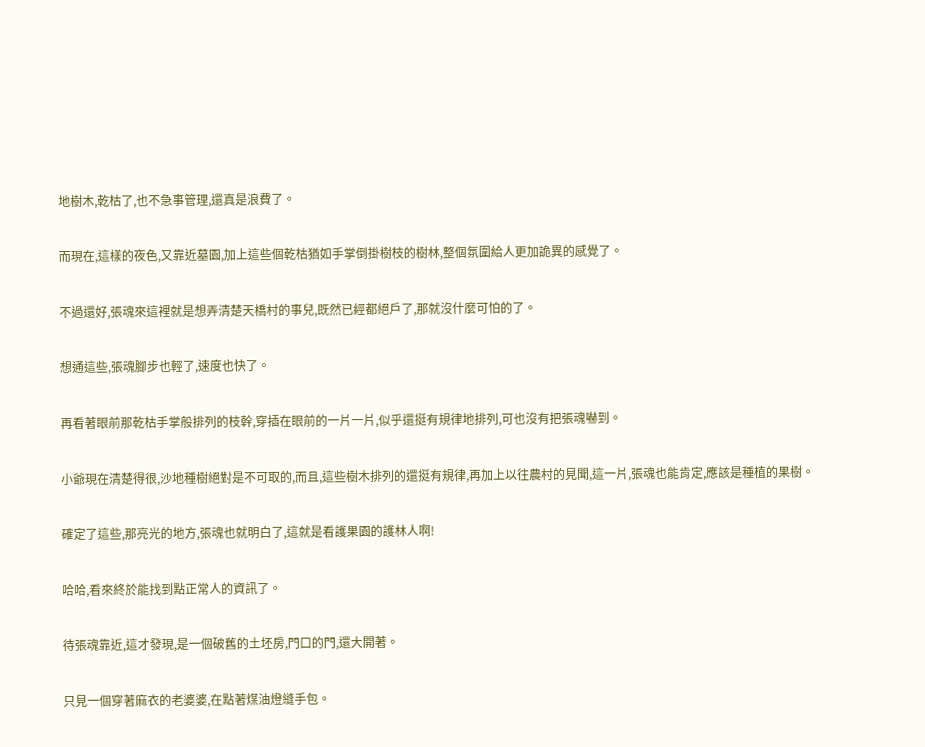地樹木,乾枯了,也不急事管理,還真是浪費了。

而現在,這樣的夜色,又靠近墓園,加上這些個乾枯猶如手掌倒掛樹枝的樹林,整個氛圍給人更加詭異的感覺了。

不過還好,張魂來這裡就是想弄清楚天橋村的事兒,既然已經都絕戶了,那就沒什麼可怕的了。

想通這些,張魂腳步也輕了,速度也快了。

再看著眼前那乾枯手掌般排列的枝幹,穿插在眼前的一片一片,似乎還挺有規律地排列,可也沒有把張魂嚇到。

小爺現在清楚得很,沙地種樹絕對是不可取的,而且,這些樹木排列的還挺有規律,再加上以往農村的見聞,這一片,張魂也能肯定,應該是種植的果樹。

確定了這些,那亮光的地方,張魂也就明白了,這就是看護果園的護林人啊!

哈哈,看來終於能找到點正常人的資訊了。

待張魂靠近,這才發現,是一個破舊的土坯房,門口的門,還大開著。

只見一個穿著麻衣的老婆婆,在點著煤油燈縫手包。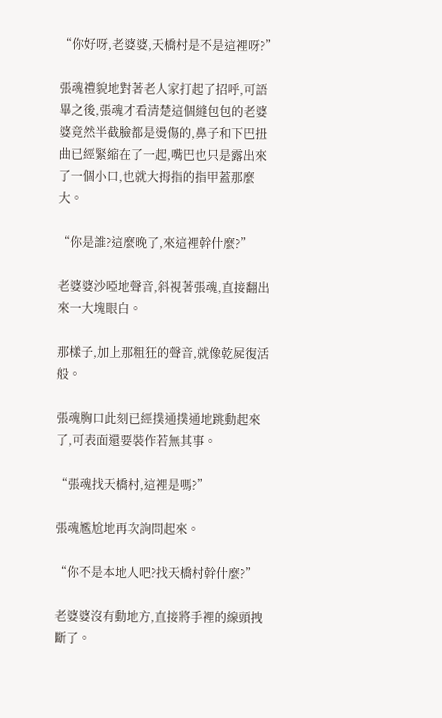“你好呀,老婆婆,天橋村是不是這裡呀?”

張魂禮貌地對著老人家打起了招呼,可語畢之後,張魂才看清楚這個縫包包的老婆婆竟然半截臉都是燙傷的,鼻子和下巴扭曲已經緊縮在了一起,嘴巴也只是露出來了一個小口,也就大拇指的指甲蓋那麼大。

“你是誰?這麼晚了,來這裡幹什麼?”

老婆婆沙啞地聲音,斜視著張魂,直接翻出來一大塊眼白。

那樣子,加上那粗狂的聲音,就像乾屍復活般。

張魂胸口此刻已經撲通撲通地跳動起來了,可表面還要裝作若無其事。

“張魂找天橋村,這裡是嗎?”

張魂尷尬地再次詢問起來。

“你不是本地人吧?找天橋村幹什麼?”

老婆婆沒有動地方,直接將手裡的線頭拽斷了。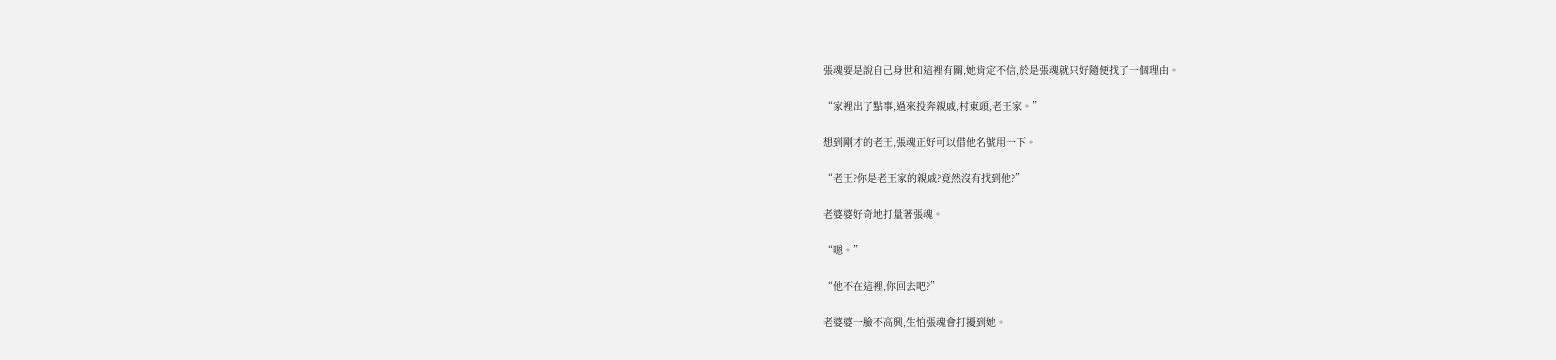張魂要是說自己身世和這裡有關,她肯定不信,於是張魂就只好隨便找了一個理由。

“家裡出了點事,過來投奔親戚,村東頭,老王家。”

想到剛才的老王,張魂正好可以借他名號用一下。

“老王?你是老王家的親戚?竟然沒有找到他?”

老婆婆好奇地打量著張魂。

“嗯。”

“他不在這裡,你回去吧?”

老婆婆一臉不高興,生怕張魂會打擾到她。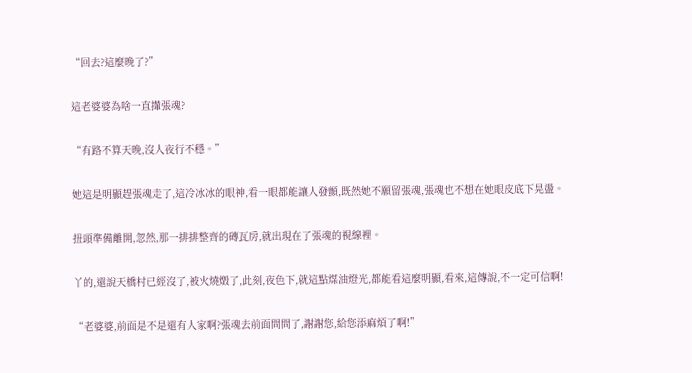“回去?這麼晚了?”

這老婆婆為啥一直攆張魂?

“有路不算天晚,沒人夜行不穩。”

她這是明顯趕張魂走了,這冷冰冰的眼神,看一眼都能讓人發顫,既然她不願留張魂,張魂也不想在她眼皮底下晃盪。

扭頭準備離開,忽然,那一排排整齊的磚瓦房,就出現在了張魂的視線裡。

丫的,還說天橋村已經沒了,被火燒燬了,此刻,夜色下,就這點煤油燈光,都能看這麼明顯,看來,這傳說,不一定可信啊!

“老婆婆,前面是不是還有人家啊?張魂去前面問問了,謝謝您,給您添麻煩了啊!”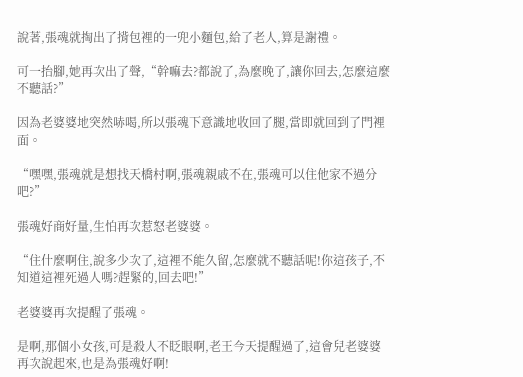說著,張魂就掏出了揹包裡的一兜小麵包,給了老人,算是謝禮。

可一抬腳,她再次出了聲,“幹嘛去?都說了,為麼晚了,讓你回去,怎麼這麼不聽話?”

因為老婆婆地突然哧喝,所以張魂下意識地收回了腿,當即就回到了門裡面。

“嘿嘿,張魂就是想找天橋村啊,張魂親戚不在,張魂可以住他家不過分吧?”

張魂好商好量,生怕再次惹怒老婆婆。

“住什麼啊住,說多少次了,這裡不能久留,怎麼就不聽話呢!你這孩子,不知道這裡死過人嗎?趕緊的,回去吧!”

老婆婆再次提醒了張魂。

是啊,那個小女孩,可是殺人不眨眼啊,老王今天提醒過了,這會兒老婆婆再次說起來,也是為張魂好啊!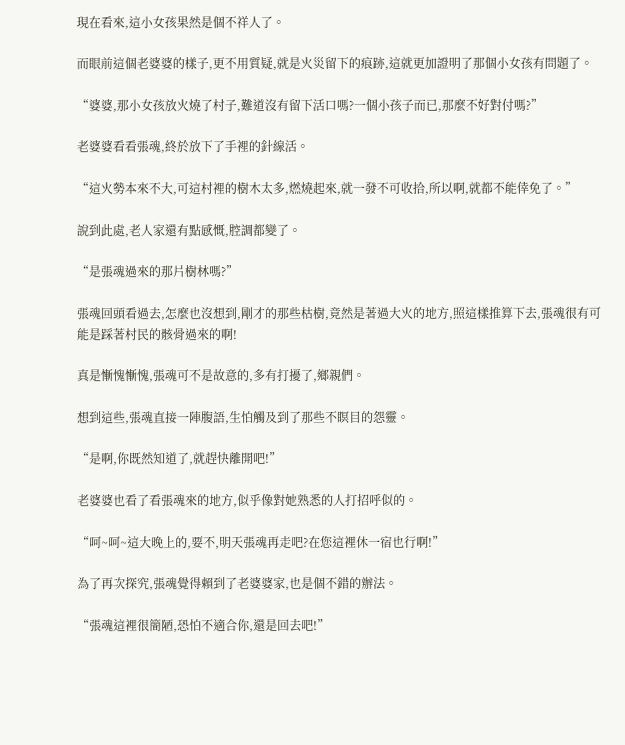現在看來,這小女孩果然是個不祥人了。

而眼前這個老婆婆的樣子,更不用質疑,就是火災留下的痕跡,這就更加證明了那個小女孩有問題了。

“婆婆,那小女孩放火燒了村子,難道沒有留下活口嗎?一個小孩子而已,那麼不好對付嗎?”

老婆婆看看張魂,終於放下了手裡的針線活。

“這火勢本來不大,可這村裡的樹木太多,燃燒起來,就一發不可收拾,所以啊,就都不能倖免了。”

說到此處,老人家還有點感慨,腔調都變了。

“是張魂過來的那片樹林嗎?”

張魂回頭看過去,怎麼也沒想到,剛才的那些枯樹,竟然是著過大火的地方,照這樣推算下去,張魂很有可能是踩著村民的骸骨過來的啊!

真是慚愧慚愧,張魂可不是故意的,多有打擾了,鄉親們。

想到這些,張魂直接一陣腹語,生怕觸及到了那些不瞑目的怨靈。

“是啊,你既然知道了,就趕快離開吧!”

老婆婆也看了看張魂來的地方,似乎像對她熟悉的人打招呼似的。

“呵~呵~這大晚上的,要不,明天張魂再走吧?在您這裡休一宿也行啊!”

為了再次探究,張魂覺得賴到了老婆婆家,也是個不錯的辦法。

“張魂這裡很簡陋,恐怕不適合你,還是回去吧!”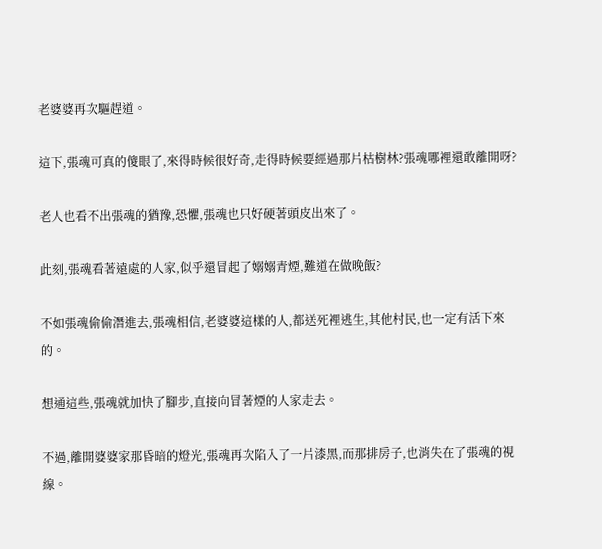老婆婆再次驅趕道。

這下,張魂可真的傻眼了,來得時候很好奇,走得時候要經過那片枯樹林?張魂哪裡還敢離開呀?

老人也看不出張魂的猶豫,恐懼,張魂也只好硬著頭皮出來了。

此刻,張魂看著遠處的人家,似乎還冒起了嫋嫋青煙,難道在做晚飯?

不如張魂偷偷潛進去,張魂相信,老婆婆這樣的人,都送死裡逃生,其他村民,也一定有活下來的。

想通這些,張魂就加快了腳步,直接向冒著煙的人家走去。

不過,離開婆婆家那昏暗的燈光,張魂再次陷入了一片漆黑,而那排房子,也消失在了張魂的視線。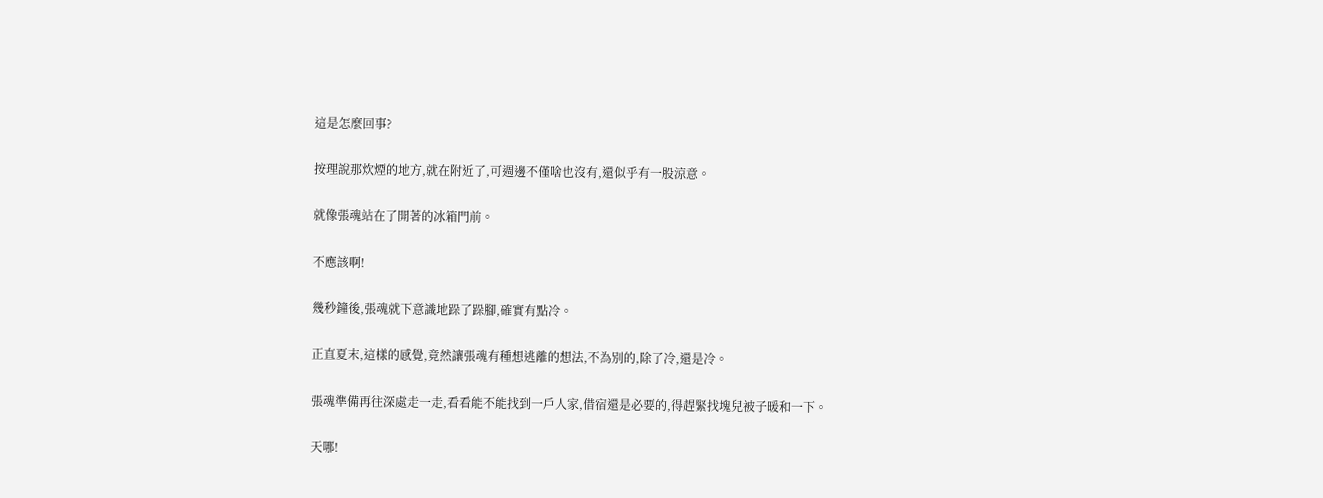這是怎麼回事?

按理說那炊煙的地方,就在附近了,可週邊不僅啥也沒有,還似乎有一股涼意。

就像張魂站在了開著的冰箱門前。

不應該啊!

幾秒鐘後,張魂就下意識地跺了跺腳,確實有點冷。

正直夏末,這樣的感覺,竟然讓張魂有種想逃離的想法,不為別的,除了冷,還是冷。

張魂準備再往深處走一走,看看能不能找到一戶人家,借宿還是必要的,得趕緊找塊兒被子暖和一下。

天哪!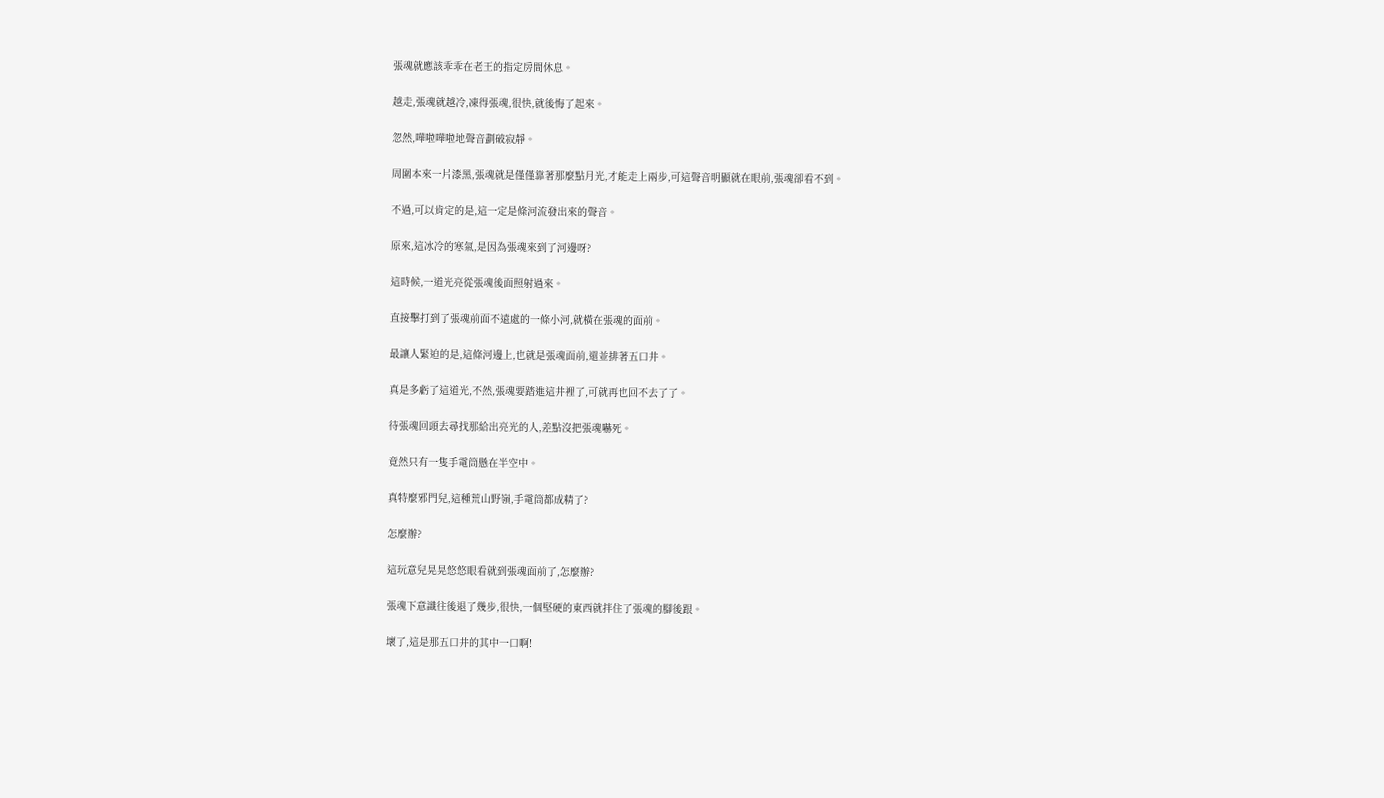張魂就應該乖乖在老王的指定房間休息。

越走,張魂就越冷,凍得張魂,很快,就後悔了起來。

忽然,嘩啦嘩啦地聲音劃破寂靜。

周圍本來一片漆黑,張魂就是僅僅靠著那麼點月光,才能走上兩步,可這聲音明顯就在眼前,張魂卻看不到。

不過,可以肯定的是,這一定是條河流發出來的聲音。

原來,這冰冷的寒氣,是因為張魂來到了河邊呀?

這時候,一道光亮從張魂後面照射過來。

直接擊打到了張魂前面不遠處的一條小河,就橫在張魂的面前。

最讓人緊迫的是,這條河邊上,也就是張魂面前,還並排著五口井。

真是多虧了這道光,不然,張魂要踏進這井裡了,可就再也回不去了了。

待張魂回頭去尋找那給出亮光的人,差點沒把張魂嚇死。

竟然只有一隻手電筒懸在半空中。

真特麼邪門兒,這種荒山野嶺,手電筒都成精了?

怎麼辦?

這玩意兒晃晃悠悠眼看就到張魂面前了,怎麼辦?

張魂下意識往後退了幾步,很快,一個堅硬的東西就拌住了張魂的腳後跟。

壞了,這是那五口井的其中一口啊!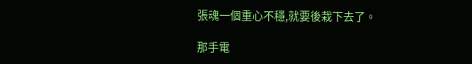張魂一個重心不穩,就要後栽下去了。

那手電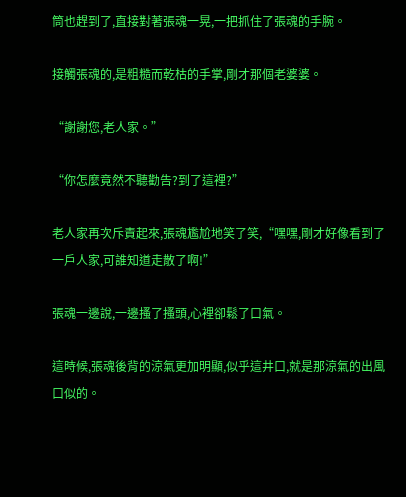筒也趕到了,直接對著張魂一晃,一把抓住了張魂的手腕。

接觸張魂的,是粗糙而乾枯的手掌,剛才那個老婆婆。

“謝謝您,老人家。”

“你怎麼竟然不聽勸告?到了這裡?”

老人家再次斥責起來,張魂尷尬地笑了笑,“嘿嘿,剛才好像看到了一戶人家,可誰知道走散了啊!”

張魂一邊說,一邊搔了搔頭,心裡卻鬆了口氣。

這時候,張魂後背的涼氣更加明顯,似乎這井口,就是那涼氣的出風口似的。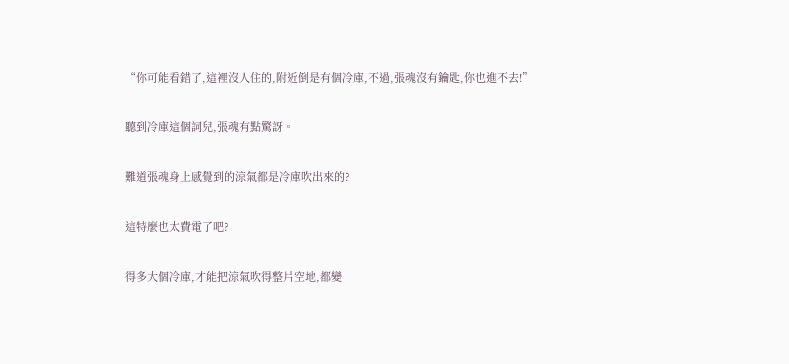“你可能看錯了,這裡沒人住的,附近倒是有個冷庫,不過,張魂沒有鑰匙,你也進不去!”

聽到冷庫這個詞兒,張魂有點驚訝。

難道張魂身上感覺到的涼氣都是冷庫吹出來的?

這特麼也太費電了吧?

得多大個冷庫,才能把涼氣吹得整片空地,都變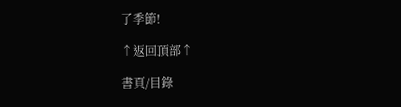了季節!

↑返回頂部↑

書頁/目錄